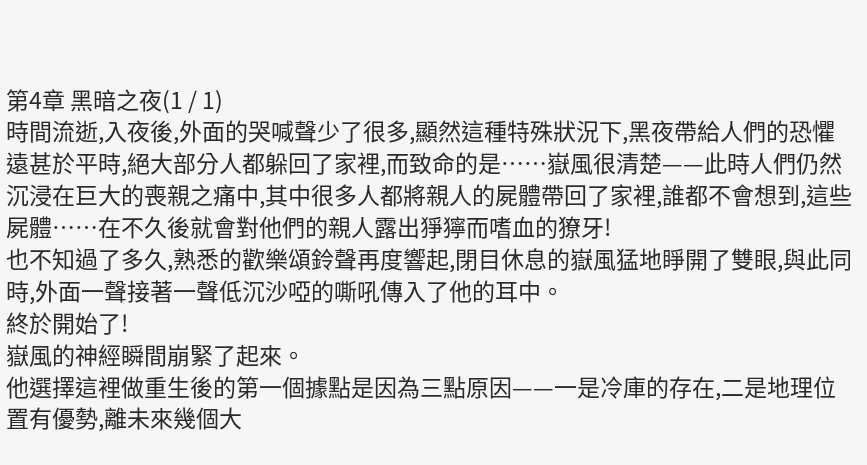第4章 黑暗之夜(1 / 1)
時間流逝,入夜後,外面的哭喊聲少了很多,顯然這種特殊狀況下,黑夜帶給人們的恐懼遠甚於平時,絕大部分人都躲回了家裡,而致命的是……嶽風很清楚——此時人們仍然沉浸在巨大的喪親之痛中,其中很多人都將親人的屍體帶回了家裡,誰都不會想到,這些屍體……在不久後就會對他們的親人露出猙獰而嗜血的獠牙!
也不知過了多久,熟悉的歡樂頌鈴聲再度響起,閉目休息的嶽風猛地睜開了雙眼,與此同時,外面一聲接著一聲低沉沙啞的嘶吼傳入了他的耳中。
終於開始了!
嶽風的神經瞬間崩緊了起來。
他選擇這裡做重生後的第一個據點是因為三點原因——一是冷庫的存在,二是地理位置有優勢,離未來幾個大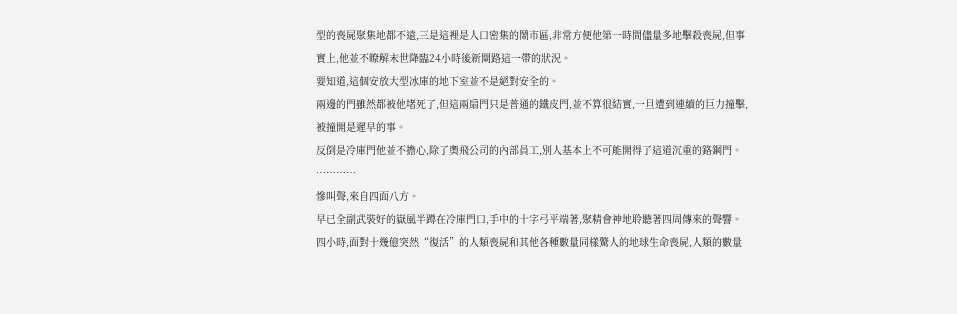型的喪屍聚集地都不遠,三是這裡是人口密集的鬧市區,非常方便他第一時間儘量多地擊殺喪屍,但事實上,他並不瞭解末世降臨24小時後新閘路這一帶的狀況。
要知道,這個安放大型冰庫的地下室並不是絕對安全的。
兩邊的門雖然都被他堵死了,但這兩扇門只是普通的鐵皮門,並不算很結實,一旦遭到連續的巨力撞擊,被撞開是遲早的事。
反倒是冷庫門他並不擔心,除了奧飛公司的內部員工,別人基本上不可能開得了這道沉重的鉻鋼門。
…………
慘叫聲,來自四面八方。
早已全副武裝好的嶽風半蹲在冷庫門口,手中的十字弓平端著,聚精會神地聆聽著四周傳來的聲響。
四小時,面對十幾億突然“復活”的人類喪屍和其他各種數量同樣驚人的地球生命喪屍,人類的數量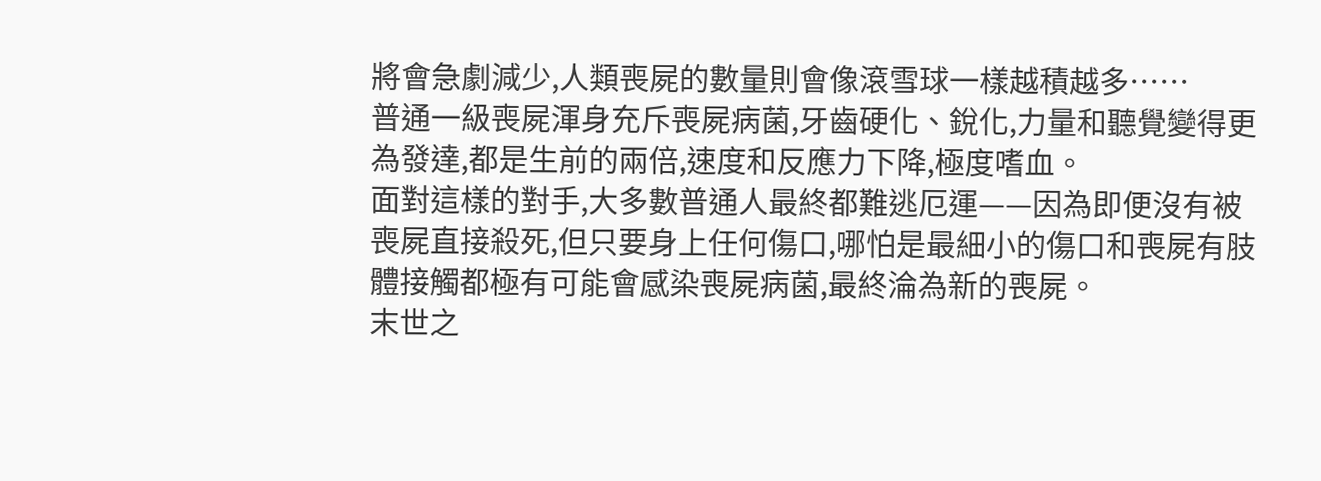將會急劇減少,人類喪屍的數量則會像滾雪球一樣越積越多……
普通一級喪屍渾身充斥喪屍病菌,牙齒硬化、銳化,力量和聽覺變得更為發達,都是生前的兩倍,速度和反應力下降,極度嗜血。
面對這樣的對手,大多數普通人最終都難逃厄運——因為即便沒有被喪屍直接殺死,但只要身上任何傷口,哪怕是最細小的傷口和喪屍有肢體接觸都極有可能會感染喪屍病菌,最終淪為新的喪屍。
末世之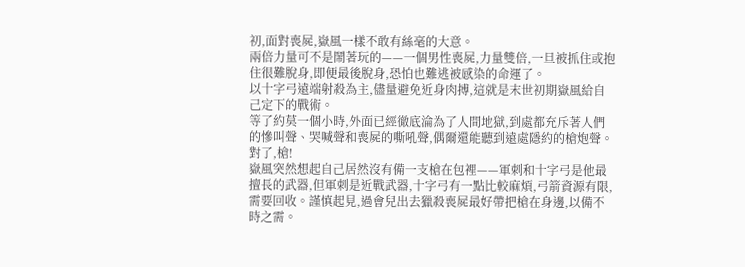初,面對喪屍,嶽風一樣不敢有絲毫的大意。
兩倍力量可不是鬧著玩的——一個男性喪屍,力量雙倍,一旦被抓住或抱住很難脫身,即便最後脫身,恐怕也難逃被感染的命運了。
以十字弓遠端射殺為主,儘量避免近身肉搏,這就是末世初期嶽風給自己定下的戰術。
等了約莫一個小時,外面已經徹底淪為了人間地獄,到處都充斥著人們的慘叫聲、哭喊聲和喪屍的嘶吼聲,偶爾還能聽到遠處隱約的槍炮聲。
對了,槍!
嶽風突然想起自己居然沒有備一支槍在包裡——軍刺和十字弓是他最擅長的武器,但軍刺是近戰武器,十字弓有一點比較麻煩,弓箭資源有限,需要回收。謹慎起見,過會兒出去獵殺喪屍最好帶把槍在身邊,以備不時之需。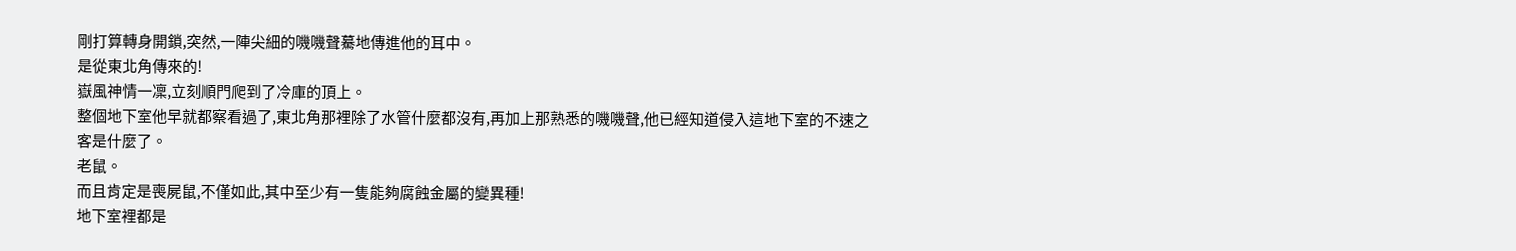剛打算轉身開鎖,突然,一陣尖細的嘰嘰聲驀地傳進他的耳中。
是從東北角傳來的!
嶽風神情一凜,立刻順門爬到了冷庫的頂上。
整個地下室他早就都察看過了,東北角那裡除了水管什麼都沒有,再加上那熟悉的嘰嘰聲,他已經知道侵入這地下室的不速之客是什麼了。
老鼠。
而且肯定是喪屍鼠,不僅如此,其中至少有一隻能夠腐蝕金屬的變異種!
地下室裡都是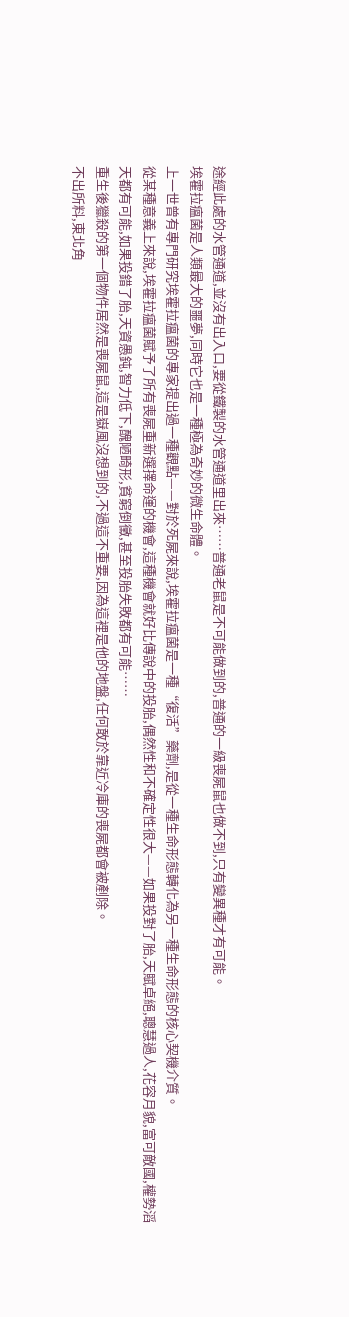途經此處的水管通道,並沒有出入口,要從鐵製的水管通道里出來……普通老鼠是不可能做到的,普通的一級喪屍鼠也做不到,只有變異種才有可能。
埃霍拉瘟菌是人類最大的噩夢,同時它也是一種極為奇妙的微生命體。
上一世曾有專門研究埃霍拉瘟菌的專家提出過一種觀點——對於死屍來說,埃霍拉瘟菌是一種“復活”藥劑,是從一種生命形態轉化為另一種生命形態的核心契機介質。
從某種意義上來說,埃霍拉瘟菌賦予了所有喪屍重新選擇命運的機會,這種機會就好比傳說中的投胎,偶然性和不確定性很大——如果投對了胎,天賦卓絕,聰慧過人,花容月貌,富可敵國,權勢滔天都有可能,如果投錯了胎,天資愚鈍,智力低下,醜陋畸形,貧窮倒黴,甚至投胎失敗都有可能……
重生後獵殺的第一個物件居然是喪屍鼠,這是嶽風沒想到的,不過這不重要,因為這裡是他的地盤,任何敢於靠近冷庫的喪屍都會被剷除。
不出所料,東北角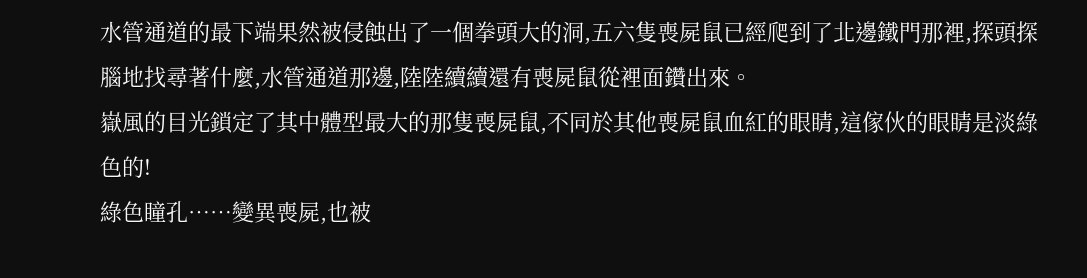水管通道的最下端果然被侵蝕出了一個拳頭大的洞,五六隻喪屍鼠已經爬到了北邊鐵門那裡,探頭探腦地找尋著什麼,水管通道那邊,陸陸續續還有喪屍鼠從裡面鑽出來。
嶽風的目光鎖定了其中體型最大的那隻喪屍鼠,不同於其他喪屍鼠血紅的眼睛,這傢伙的眼睛是淡綠色的!
綠色瞳孔……變異喪屍,也被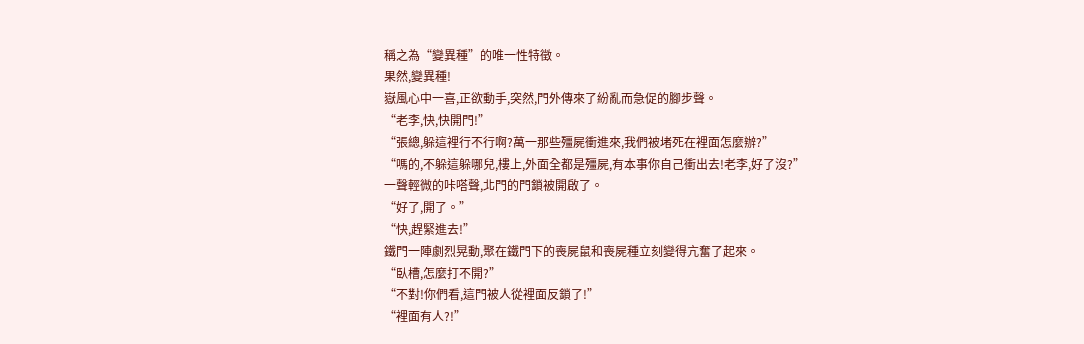稱之為“變異種”的唯一性特徵。
果然,變異種!
嶽風心中一喜,正欲動手,突然,門外傳來了紛亂而急促的腳步聲。
“老李,快,快開門!”
“張總,躲這裡行不行啊?萬一那些殭屍衝進來,我們被堵死在裡面怎麼辦?”
“嗎的,不躲這躲哪兒,樓上,外面全都是殭屍,有本事你自己衝出去!老李,好了沒?”
一聲輕微的咔嗒聲,北門的門鎖被開啟了。
“好了,開了。”
“快,趕緊進去!”
鐵門一陣劇烈晃動,聚在鐵門下的喪屍鼠和喪屍種立刻變得亢奮了起來。
“臥槽,怎麼打不開?”
“不對!你們看,這門被人從裡面反鎖了!”
“裡面有人?!”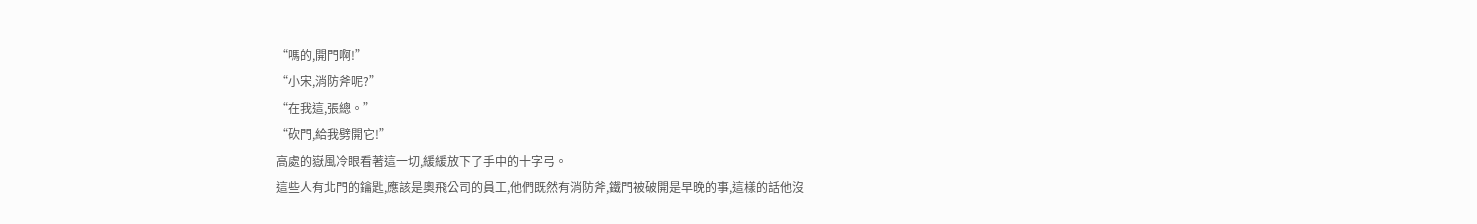“嗎的,開門啊!”
“小宋,消防斧呢?”
“在我這,張總。”
“砍門,給我劈開它!”
高處的嶽風冷眼看著這一切,緩緩放下了手中的十字弓。
這些人有北門的鑰匙,應該是奧飛公司的員工,他們既然有消防斧,鐵門被破開是早晚的事,這樣的話他沒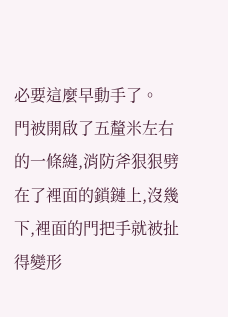必要這麼早動手了。
門被開啟了五釐米左右的一條縫,消防斧狠狠劈在了裡面的鎖鏈上,沒幾下,裡面的門把手就被扯得變形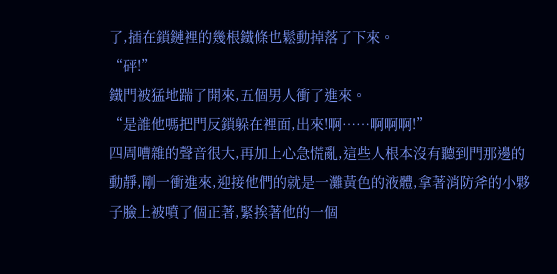了,插在鎖鏈裡的幾根鐵條也鬆動掉落了下來。
“砰!”
鐵門被猛地踹了開來,五個男人衝了進來。
“是誰他嗎把門反鎖躲在裡面,出來!啊……啊啊啊!”
四周嘈雜的聲音很大,再加上心急慌亂,這些人根本沒有聽到門那邊的動靜,剛一衝進來,迎接他們的就是一灘黃色的液體,拿著消防斧的小夥子臉上被噴了個正著,緊挨著他的一個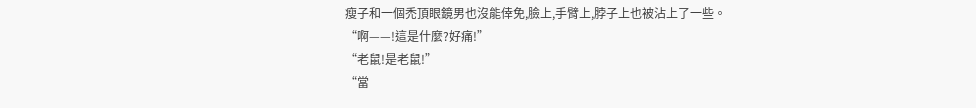瘦子和一個禿頂眼鏡男也沒能倖免,臉上,手臂上,脖子上也被沾上了一些。
“啊——!這是什麼?好痛!”
“老鼠!是老鼠!”
“當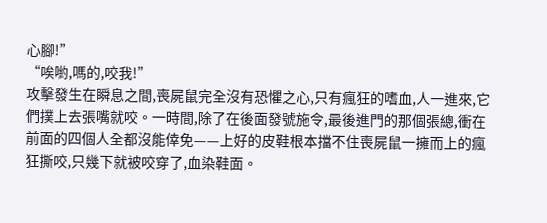心腳!”
“唉喲,嗎的,咬我!”
攻擊發生在瞬息之間,喪屍鼠完全沒有恐懼之心,只有瘋狂的嗜血,人一進來,它們撲上去張嘴就咬。一時間,除了在後面發號施令,最後進門的那個張總,衝在前面的四個人全都沒能倖免——上好的皮鞋根本擋不住喪屍鼠一擁而上的瘋狂撕咬,只幾下就被咬穿了,血染鞋面。